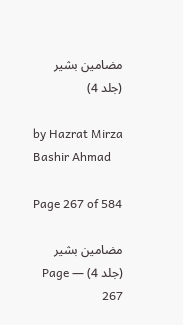مضامین بشیر (جلد 4)

by Hazrat Mirza Bashir Ahmad

Page 267 of 584

مضامین بشیر (جلد 4) — Page 267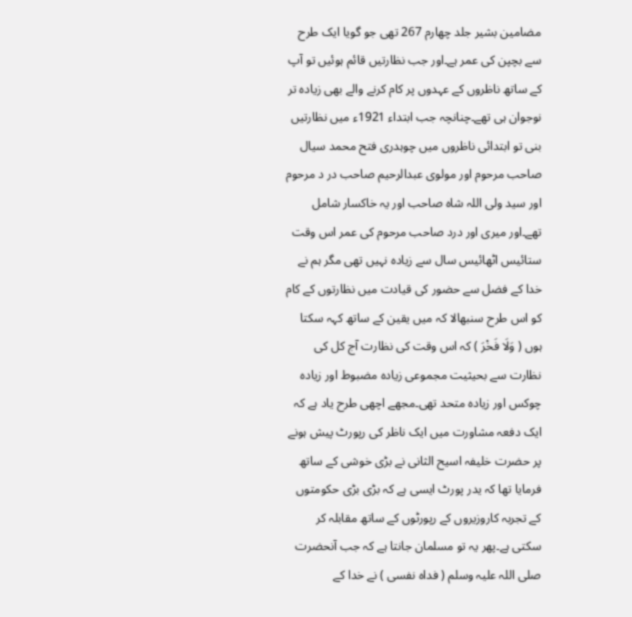مضامین بشیر جلد چهارم 267 تھی جو گویا ایک طرح سے بچپن کی عمر ہے۔اور جب نظارتیں قائم ہوئیں تو آپ کے ساتھ ناظروں کے عہدوں پر کام کرنے والے بھی زیادہ تر نوجوان ہی تھے۔چنانچہ جب ابتداء 1921ء میں نظارتیں بنی تو ابتدائی ناظروں میں چوہدری فتح محمد سیال صاحب مرحوم اور مولوی عبدالرحیم صاحب در د مرحوم اور سید ولی اللہ شاہ صاحب اور یہ خاکسار شامل تھے۔اور میری اور درد صاحب مرحوم کی عمر اس وقت ستائیس اٹھائیس سال سے زیادہ نہیں تھی مگر ہم نے خدا کے فضل سے حضور کی قیادت میں نظارتوں کے کام کو اس طرح سنبھالا کہ میں یقین کے ساتھ کہہ سکتا ہوں ( وَلَا فَخْرَ ) کہ اس وقت کی نظارت آج کل کی نظارت سے بحیثیت مجموعی زیادہ مضبوط اور زیادہ چوکس اور زیادہ متحد تھی۔مجھے اچھی طرح یاد ہے کہ ایک دفعہ مشاورت میں ایک ناظر کی رپورٹ پیش ہونے پر حضرت خلیفہ اسیح الثانی نے بڑی خوشی کے ساتھ فرمایا تھا کہ یدر پورٹ ایسی ہے کہ بڑی بڑی حکومتوں کے تجربہ کاروزیروں کے رپورٹوں کے ساتھ مقابلہ کر سکتی ہے۔پھر یہ تو مسلمان جانتا ہے کہ جب آنحضرت صلی اللہ علیہ وسلم ( فداہ نفسی ) نے خدا کے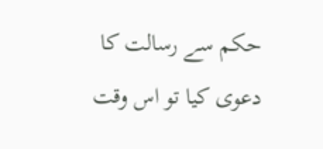حکم سے رسالت کا دعوی کیا تو اس وقت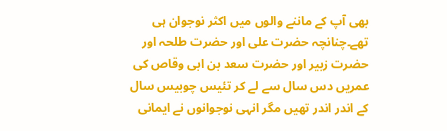بھی آپ کے ماننے والوں میں اکثر نوجوان ہی تھے۔چنانچہ حضرت علی اور حضرت طلحہ اور حضرت زبیر اور حضرت سعد بن ابی وقاص کی عمریں دس سال سے لے کر تئیس چوبیس سال کے اندر اندر تھیں مگر انہی نوجوانوں نے ایمانی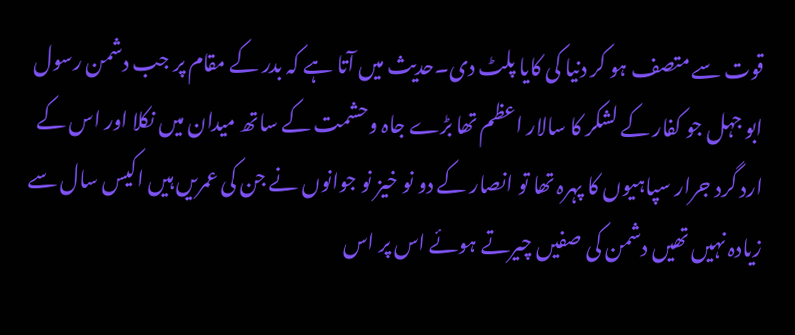قوت سے متصف ہو کر دنیا کی کایا پلٹ دی۔حدیث میں آتا ہے کہ بدر کے مقام پر جب دشمن رسول ابو جہل جو کفار کے لشکر کا سالار اعظم تھا بڑے جاہ وحشمت کے ساتھ میدان میں نکلا اور اس کے ارد گرد جرار سپاہیوں کا پہرہ تھا تو انصار کے دو نو خیز نو جوانوں نے جن کی عمریں ہیں اکیس سال سے زیادہ نہیں تھیں دشمن کی صفیں چیرتے ہوئے اس پر اس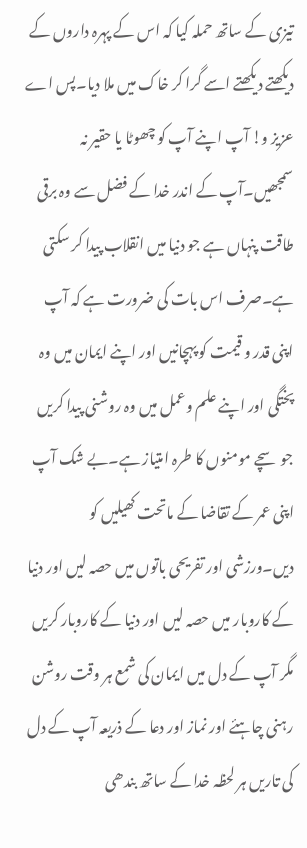تیزی کے ساتھ حملہ کیا کہ اس کے پہرہ داروں کے دیکھتے دیکھتے اسے گرا کر خاک میں ملا دیا۔پس اے عزیز و! آپ اپنے آپ کو چھوٹا یا حقیر نہ سمجھیں۔آپ کے اندر خدا کے فضل سے وہ برقی طاقت پنہاں ہے جو دنیا میں انقلاب پیدا کر سکتی ہے۔صرف اس بات کی ضرورت ہے کہ آپ اپنی قدر و قیمت کو پہچانیں اور اپنے ایمان میں وہ پختگی اور اپنے علم وعمل میں وہ روشنی پیدا کریں جو سچے مومنوں کا طرہ امتیاز ہے۔بے شک آپ اپنی عمر کے تقاضا کے ماتحت کھیلیں کو دیں۔ورزشی اور تفریحی باتوں میں حصہ لیں اور دنیا کے کاروبار میں حصہ لیں اور دنیا کے کاروبار کریں مگر آپ کے دل میں ایمان کی شمع ہر وقت روشن رہنی چاہئے اور نماز اور دعا کے ذریعہ آپ کے دل کی تاریں ہر لحظہ خدا کے ساتھ بندھی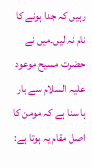رہیں کہ جدا ہونے کا نام نہ لیں۔میں نے حضرت مسیح موعود علیہ السلام سے بار ہا سنا ہے کہ مومن کا اصل مقام یہ ہوتا ہے: